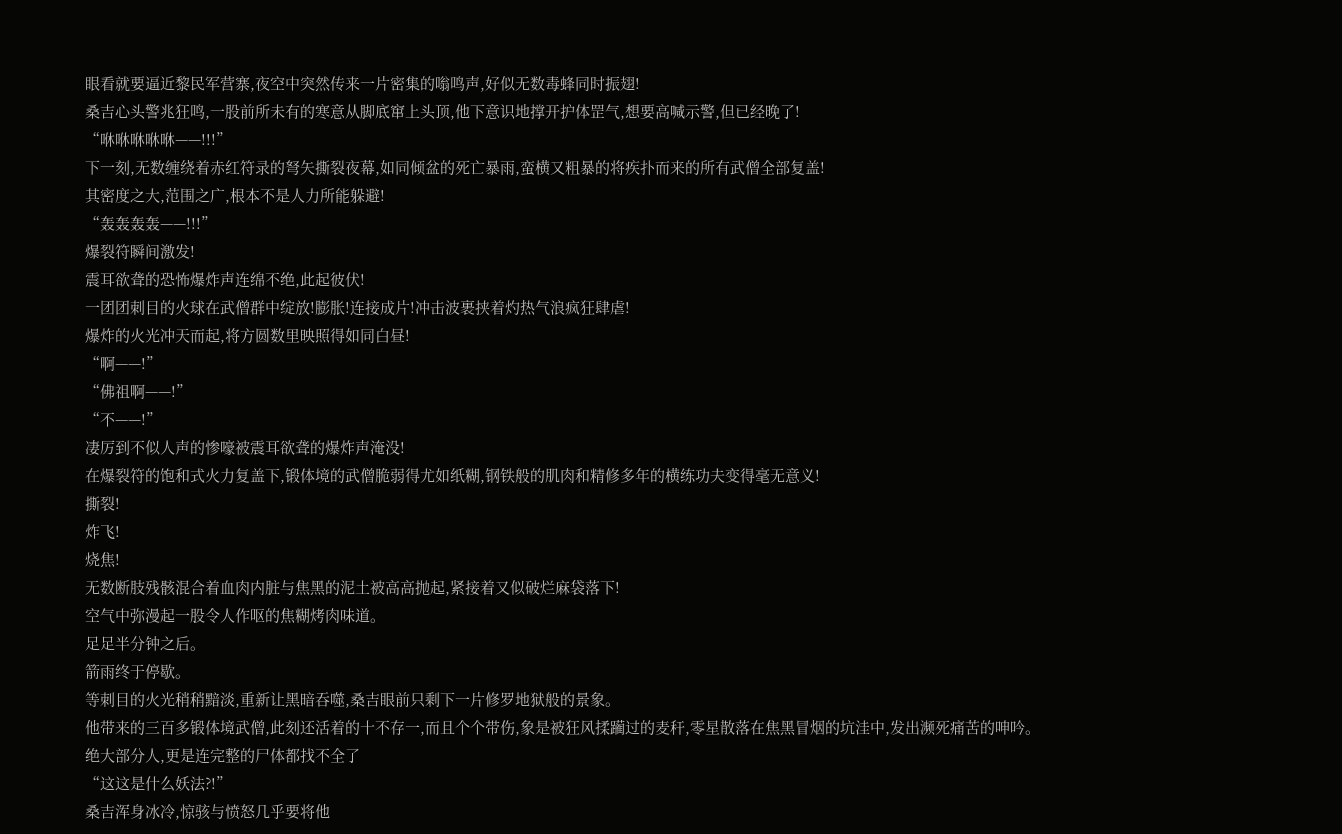眼看就要逼近黎民军营寨,夜空中突然传来一片密集的嗡鸣声,好似无数毒蜂同时振翅!
桑吉心头警兆狂鸣,一股前所未有的寒意从脚底窜上头顶,他下意识地撑开护体罡气,想要高喊示警,但已经晚了!
“咻咻咻咻咻——!!!”
下一刻,无数缠绕着赤红符录的弩矢撕裂夜幕,如同倾盆的死亡暴雨,蛮横又粗暴的将疾扑而来的所有武僧全部复盖!
其密度之大,范围之广,根本不是人力所能躲避!
“轰轰轰轰——!!!”
爆裂符瞬间激发!
震耳欲聋的恐怖爆炸声连绵不绝,此起彼伏!
一团团刺目的火球在武僧群中绽放!膨胀!连接成片!冲击波裹挟着灼热气浪疯狂肆虐!
爆炸的火光冲天而起,将方圆数里映照得如同白昼!
“啊——!”
“佛祖啊——!”
“不——!”
凄厉到不似人声的惨嚎被震耳欲聋的爆炸声淹没!
在爆裂符的饱和式火力复盖下,锻体境的武僧脆弱得尤如纸糊,钢铁般的肌肉和精修多年的横练功夫变得毫无意义!
撕裂!
炸飞!
烧焦!
无数断肢残骸混合着血肉内脏与焦黑的泥土被高高抛起,紧接着又似破烂麻袋落下!
空气中弥漫起一股令人作呕的焦糊烤肉味道。
足足半分钟之后。
箭雨终于停歇。
等刺目的火光稍稍黯淡,重新让黑暗吞噬,桑吉眼前只剩下一片修罗地狱般的景象。
他带来的三百多锻体境武僧,此刻还活着的十不存一,而且个个带伤,象是被狂风揉躏过的麦秆,零星散落在焦黑冒烟的坑洼中,发出濒死痛苦的呻吟。
绝大部分人,更是连完整的尸体都找不全了
“这这是什么妖法?!”
桑吉浑身冰冷,惊骇与愤怒几乎要将他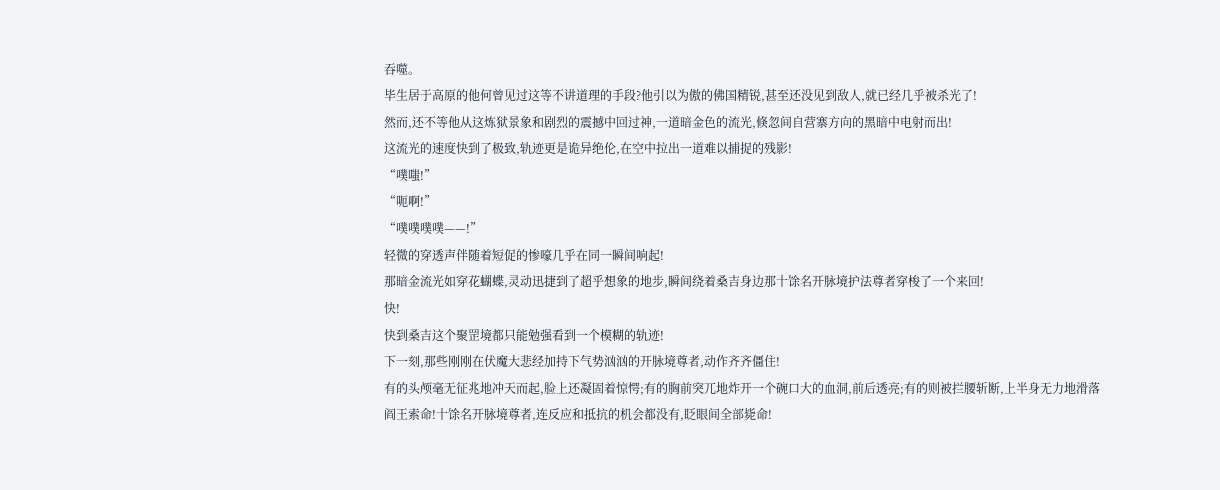吞噬。
毕生居于高原的他何曾见过这等不讲道理的手段?他引以为傲的佛国精锐,甚至还没见到敌人,就已经几乎被杀光了!
然而,还不等他从这炼狱景象和剧烈的震撼中回过神,一道暗金色的流光,倏忽间自营寨方向的黑暗中电射而出!
这流光的速度快到了极致,轨迹更是诡异绝伦,在空中拉出一道难以捕捉的残影!
“噗嗤!”
“呃啊!”
“噗噗噗噗——!”
轻微的穿透声伴随着短促的惨嚎几乎在同一瞬间响起!
那暗金流光如穿花蝴蝶,灵动迅捷到了超乎想象的地步,瞬间绕着桑吉身边那十馀名开脉境护法尊者穿梭了一个来回!
快!
快到桑吉这个聚罡境都只能勉强看到一个模糊的轨迹!
下一刻,那些刚刚在伏魔大悲经加持下气势汹汹的开脉境尊者,动作齐齐僵住!
有的头颅毫无征兆地冲天而起,脸上还凝固着惊愕;有的胸前突兀地炸开一个碗口大的血洞,前后透亮;有的则被拦腰斩断,上半身无力地滑落
阎王索命!十馀名开脉境尊者,连反应和抵抗的机会都没有,眨眼间全部毙命!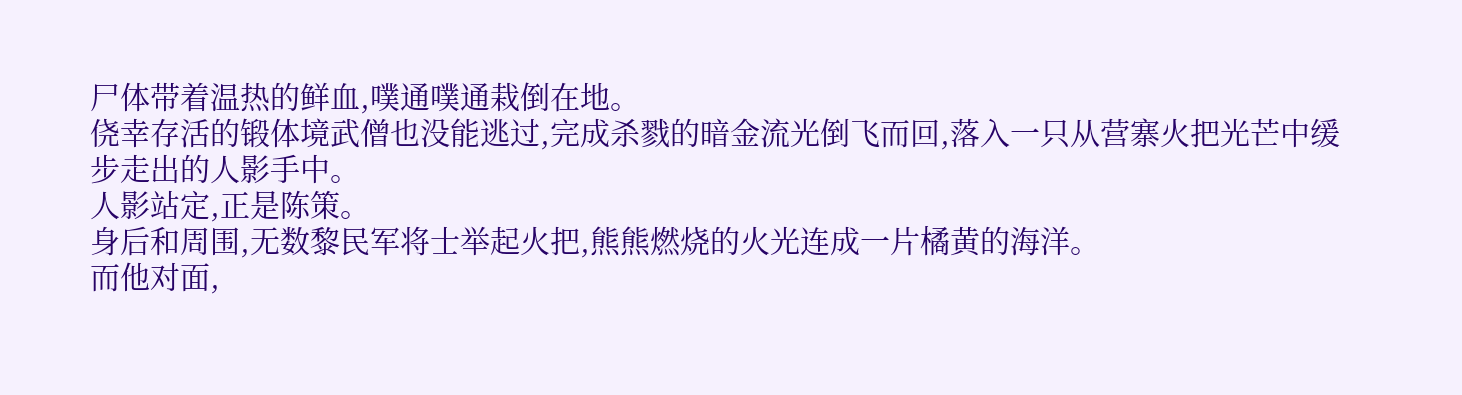尸体带着温热的鲜血,噗通噗通栽倒在地。
侥幸存活的锻体境武僧也没能逃过,完成杀戮的暗金流光倒飞而回,落入一只从营寨火把光芒中缓步走出的人影手中。
人影站定,正是陈策。
身后和周围,无数黎民军将士举起火把,熊熊燃烧的火光连成一片橘黄的海洋。
而他对面,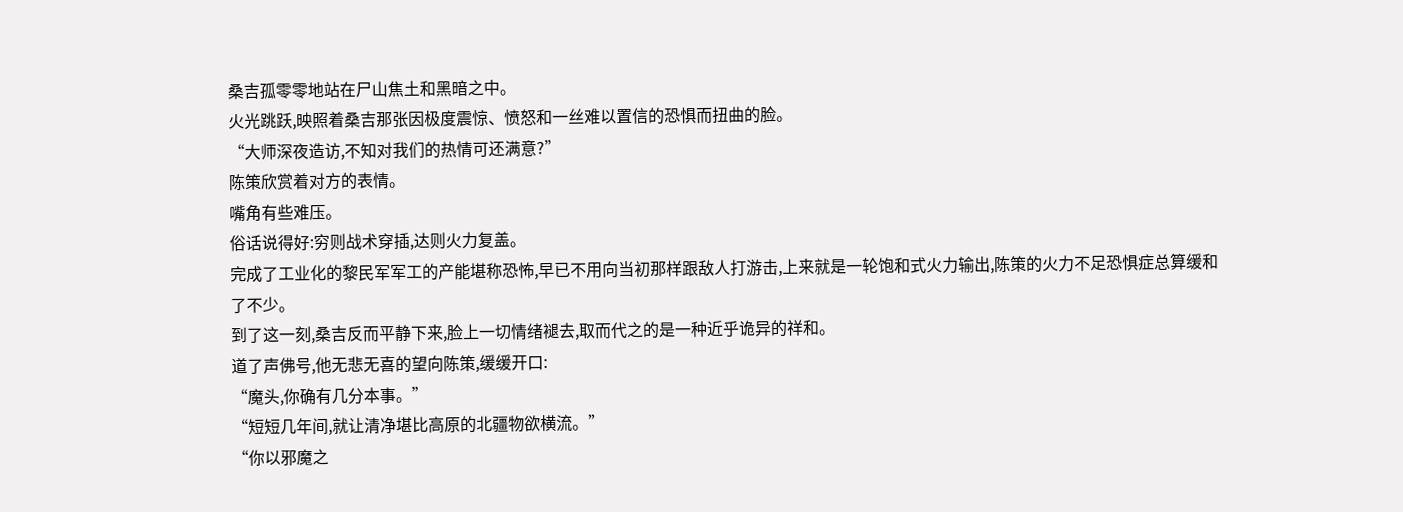桑吉孤零零地站在尸山焦土和黑暗之中。
火光跳跃,映照着桑吉那张因极度震惊、愤怒和一丝难以置信的恐惧而扭曲的脸。
“大师深夜造访,不知对我们的热情可还满意?”
陈策欣赏着对方的表情。
嘴角有些难压。
俗话说得好:穷则战术穿插,达则火力复盖。
完成了工业化的黎民军军工的产能堪称恐怖,早已不用向当初那样跟敌人打游击,上来就是一轮饱和式火力输出,陈策的火力不足恐惧症总算缓和了不少。
到了这一刻,桑吉反而平静下来,脸上一切情绪褪去,取而代之的是一种近乎诡异的祥和。
道了声佛号,他无悲无喜的望向陈策,缓缓开口:
“魔头,你确有几分本事。”
“短短几年间,就让清净堪比高原的北疆物欲横流。”
“你以邪魔之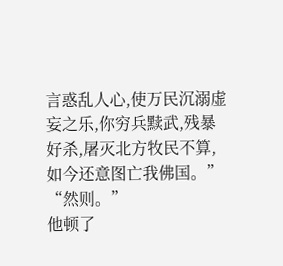言惑乱人心,使万民沉溺虚妄之乐,你穷兵黩武,残暴好杀,屠灭北方牧民不算,如今还意图亡我佛国。”
“然则。”
他顿了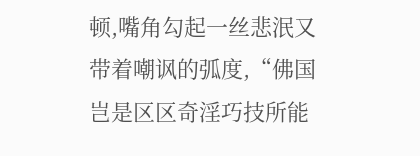顿,嘴角勾起一丝悲泯又带着嘲讽的弧度,“佛国岂是区区奇淫巧技所能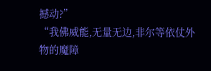撼动?”
“我佛威能,无量无边,非尔等依仗外物的魔障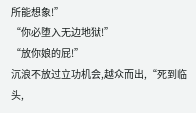所能想象!”
“你必堕入无边地狱!”
“放你娘的屁!”
沉浪不放过立功机会,越众而出,“死到临头,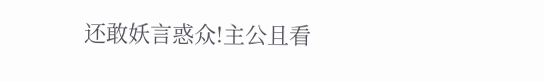还敢妖言惑众!主公且看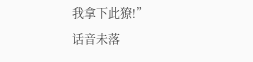我拿下此獠!”
话音未落